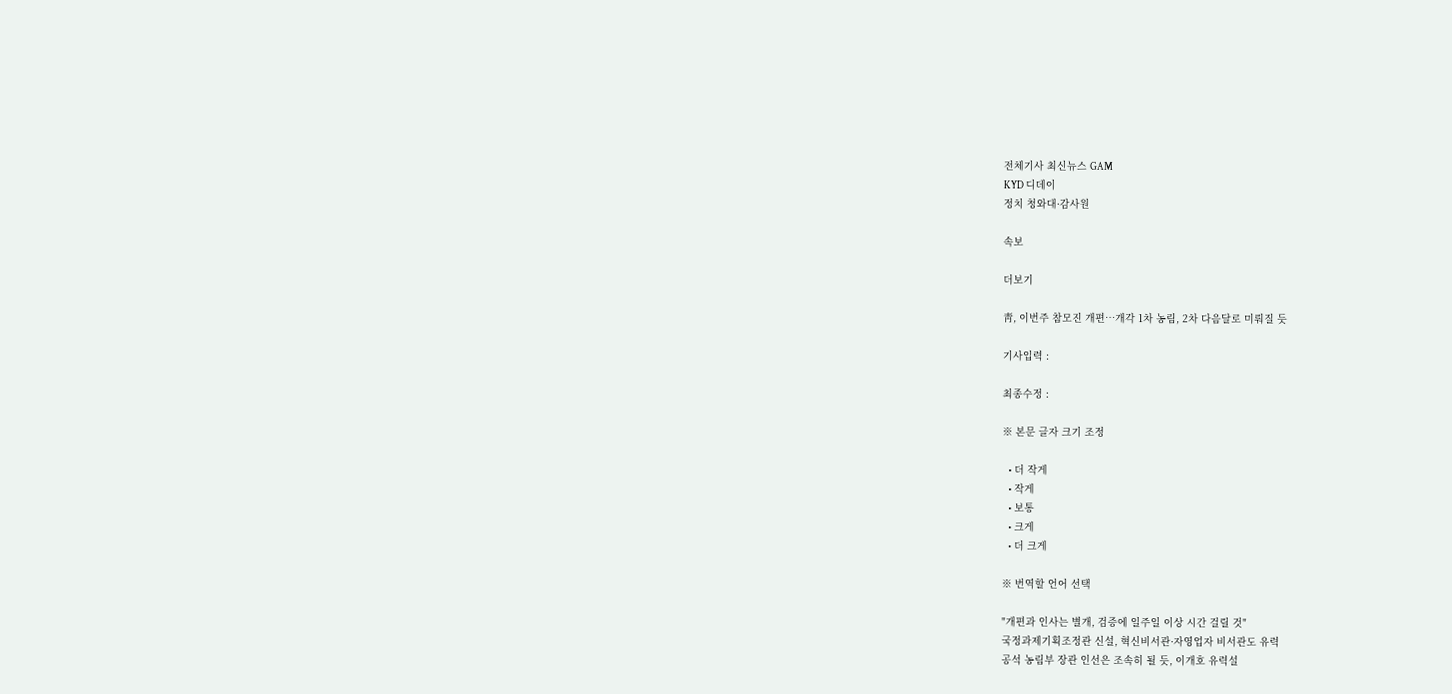전체기사 최신뉴스 GAM
KYD 디데이
정치 청와대·감사원

속보

더보기

靑, 이번주 참모진 개편…개각 1차 농림, 2차 다음달로 미뤄질 듯

기사입력 :

최종수정 :

※ 본문 글자 크기 조정

  • 더 작게
  • 작게
  • 보통
  • 크게
  • 더 크게

※ 번역할 언어 선택

"개편과 인사는 별개, 검증에 일주일 이상 시간 걸릴 것"
국정과제기획조정관 신설, 혁신비서관·자영업자 비서관도 유력
공석 농림부 장관 인선은 조속히 될 듯, 이개호 유력설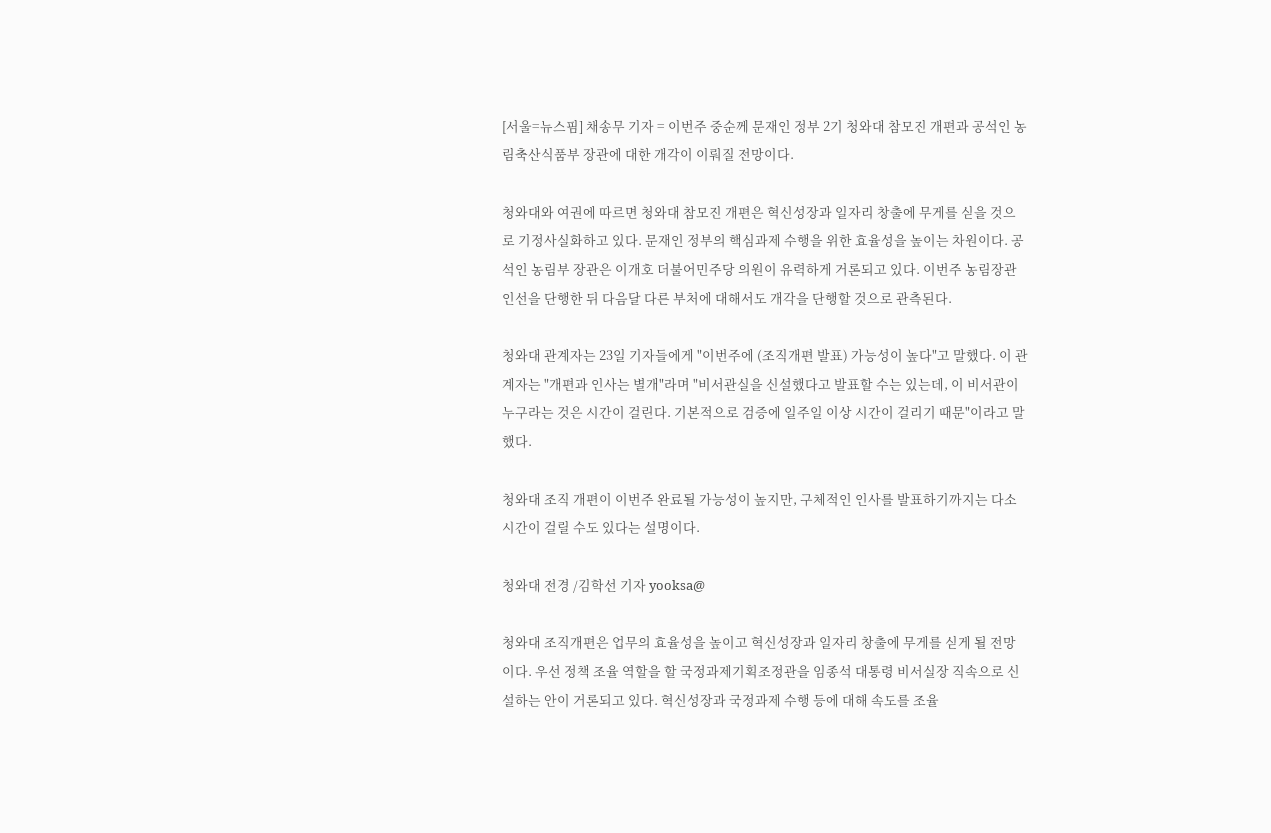[서울=뉴스핌] 채송무 기자 = 이번주 중순께 문재인 정부 2기 청와대 참모진 개편과 공석인 농림축산식품부 장관에 대한 개각이 이뤄질 전망이다.

청와대와 여권에 따르면 청와대 참모진 개편은 혁신성장과 일자리 창출에 무게를 싣을 것으로 기정사실화하고 있다. 문재인 정부의 핵심과제 수행을 위한 효율성을 높이는 차원이다. 공석인 농림부 장관은 이개호 더불어민주당 의원이 유력하게 거론되고 있다. 이번주 농림장관 인선을 단행한 뒤 다음달 다른 부처에 대해서도 개각을 단행할 것으로 관측된다.

청와대 관계자는 23일 기자들에게 "이번주에 (조직개편 발표) 가능성이 높다"고 말했다. 이 관계자는 "개편과 인사는 별개"라며 "비서관실을 신설했다고 발표할 수는 있는데, 이 비서관이 누구라는 것은 시간이 걸린다. 기본적으로 검증에 일주일 이상 시간이 걸리기 때문"이라고 말했다.

청와대 조직 개편이 이번주 완료될 가능성이 높지만, 구체적인 인사를 발표하기까지는 다소 시간이 걸릴 수도 있다는 설명이다.

청와대 전경 /김학선 기자 yooksa@

청와대 조직개편은 업무의 효율성을 높이고 혁신성장과 일자리 창출에 무게를 싣게 될 전망이다. 우선 정책 조율 역할을 할 국정과제기획조정관을 임종석 대통령 비서실장 직속으로 신설하는 안이 거론되고 있다. 혁신성장과 국정과제 수행 등에 대해 속도를 조율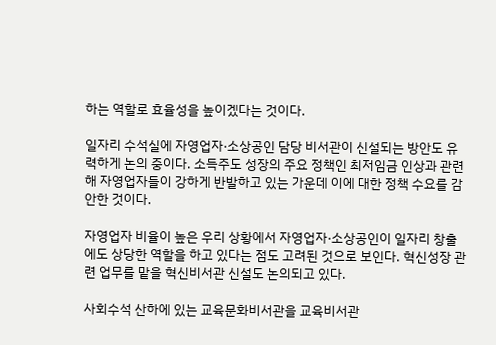하는 역할로 효율성을 높이겠다는 것이다.

일자리 수석실에 자영업자·소상공인 담당 비서관이 신설되는 방안도 유력하게 논의 중이다. 소득주도 성장의 주요 정책인 최저임금 인상과 관련해 자영업자들이 강하게 반발하고 있는 가운데 이에 대한 정책 수요를 감안한 것이다.

자영업자 비율이 높은 우리 상황에서 자영업자·소상공인이 일자리 창출에도 상당한 역할을 하고 있다는 점도 고려된 것으로 보인다. 혁신성장 관련 업무를 맡을 혁신비서관 신설도 논의되고 있다.

사회수석 산하에 있는 교육문화비서관을 교육비서관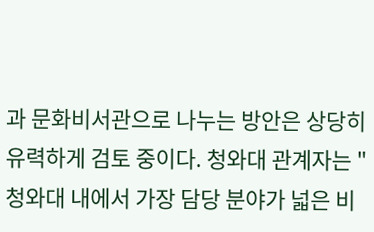과 문화비서관으로 나누는 방안은 상당히 유력하게 검토 중이다. 청와대 관계자는 "청와대 내에서 가장 담당 분야가 넓은 비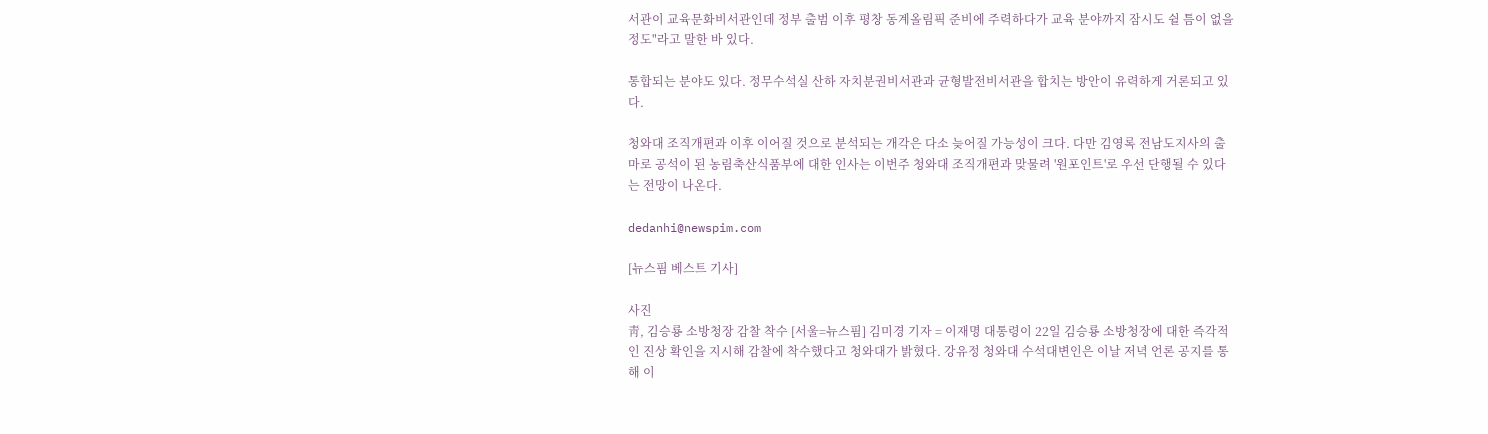서관이 교육문화비서관인데 정부 출범 이후 평창 동계올림픽 준비에 주력하다가 교육 분야까지 잠시도 쉴 틈이 없을 정도"라고 말한 바 있다.

통합되는 분야도 있다. 정무수석실 산하 자치분권비서관과 균형발전비서관을 합치는 방안이 유력하게 거론되고 있다.

청와대 조직개편과 이후 이어질 것으로 분석되는 개각은 다소 늦어질 가능성이 크다. 다만 김영록 전남도지사의 출마로 공석이 된 농림축산식품부에 대한 인사는 이번주 청와대 조직개편과 맞물려 '원포인트'로 우선 단행될 수 있다는 전망이 나온다.

dedanhi@newspim.com

[뉴스핌 베스트 기사]

사진
靑, 김승룡 소방청장 감찰 착수 [서울=뉴스핌] 김미경 기자 = 이재명 대통령이 22일 김승룡 소방청장에 대한 즉각적인 진상 확인을 지시해 감찰에 착수했다고 청와대가 밝혔다. 강유정 청와대 수석대변인은 이날 저녁 언론 공지를 통해 이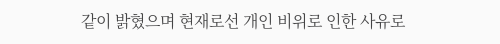같이 밝혔으며 현재로선 개인 비위로 인한 사유로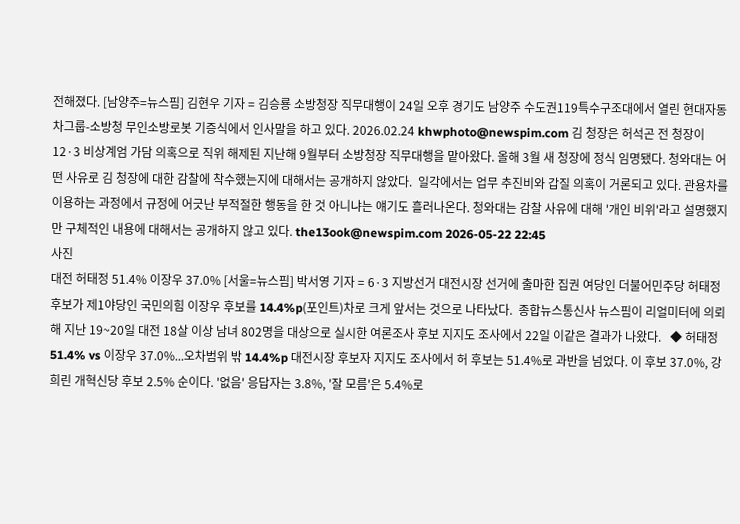전해졌다. [남양주=뉴스핌] 김현우 기자 = 김승룡 소방청장 직무대행이 24일 오후 경기도 남양주 수도권119특수구조대에서 열린 현대자동차그룹-소방청 무인소방로봇 기증식에서 인사말을 하고 있다. 2026.02.24 khwphoto@newspim.com 김 청장은 허석곤 전 청장이 12·3 비상계엄 가담 의혹으로 직위 해제된 지난해 9월부터 소방청장 직무대행을 맡아왔다. 올해 3월 새 청장에 정식 임명됐다. 청와대는 어떤 사유로 김 청장에 대한 감찰에 착수했는지에 대해서는 공개하지 않았다.  일각에서는 업무 추진비와 갑질 의혹이 거론되고 있다. 관용차를 이용하는 과정에서 규정에 어긋난 부적절한 행동을 한 것 아니냐는 얘기도 흘러나온다. 청와대는 감찰 사유에 대해 '개인 비위'라고 설명했지만 구체적인 내용에 대해서는 공개하지 않고 있다. the13ook@newspim.com 2026-05-22 22:45
사진
대전 허태정 51.4% 이장우 37.0% [서울=뉴스핌] 박서영 기자 = 6·3 지방선거 대전시장 선거에 출마한 집권 여당인 더불어민주당 허태정 후보가 제1야당인 국민의힘 이장우 후보를 14.4%p(포인트)차로 크게 앞서는 것으로 나타났다.  종합뉴스통신사 뉴스핌이 리얼미터에 의뢰해 지난 19~20일 대전 18살 이상 남녀 802명을 대상으로 실시한 여론조사 후보 지지도 조사에서 22일 이같은 결과가 나왔다.   ◆ 허태정 51.4% vs 이장우 37.0%...오차범위 밖 14.4%p 대전시장 후보자 지지도 조사에서 허 후보는 51.4%로 과반을 넘었다. 이 후보 37.0%, 강희린 개혁신당 후보 2.5% 순이다. '없음' 응답자는 3.8%, '잘 모름'은 5.4%로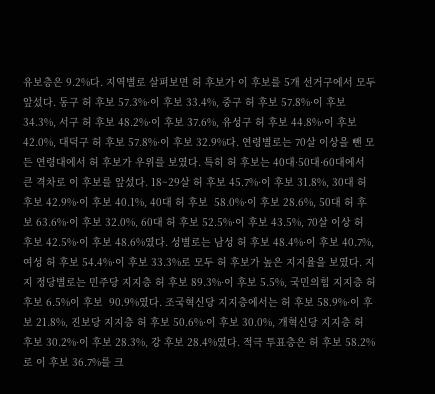유보층은 9.2%다. 지역별로 살펴보면 허 후보가 이 후보를 5개 선거구에서 모두 앞섰다. 동구 허 후보 57.3%·이 후보 33.4%, 중구 허 후보 57.8%·이 후보 34.3%, 서구 허 후보 48.2%·이 후보 37.6%, 유성구 허 후보 44.8%·이 후보 42.0%, 대덕구 허 후보 57.8%·이 후보 32.9%다. 연령별로는 70살 이상을 뺀 모든 연령대에서 허 후보가 우위를 보였다. 특히 허 후보는 40대·50대·60대에서 큰 격차로 이 후보를 앞섰다. 18~29살 허 후보 45.7%·이 후보 31.8%, 30대 허 후보 42.9%·이 후보 40.1%, 40대 허 후보  58.0%·이 후보 28.6%, 50대 허 후보 63.6%·이 후보 32.0%, 60대 허 후보 52.5%·이 후보 43.5%, 70살 이상 허 후보 42.5%·이 후보 48.6%였다. 성별로는 남성 허 후보 48.4%·이 후보 40.7%, 여성 허 후보 54.4%·이 후보 33.3%로 모두 허 후보가 높은 지지율을 보였다. 지지 정당별로는 민주당 지지층 허 후보 89.3%·이 후보 5.5%, 국민의힘 지지층 허 후보 6.5%이 후보  90.9%였다. 조국혁신당 지지층에서는 허 후보 58.9%·이 후보 21.8%, 진보당 지지층 허 후보 50.6%·이 후보 30.0%, 개혁신당 지지층 허 후보 30.2%·이 후보 28.3%, 강 후보 28.4%였다. 적극 투표층은 허 후보 58.2%로 이 후보 36.7%를 크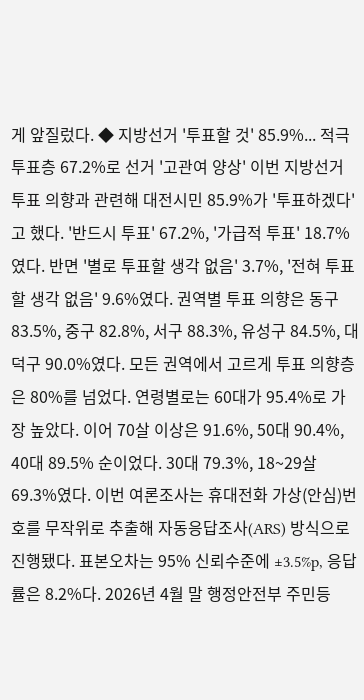게 앞질렀다. ◆ 지방선거 '투표할 것' 85.9%... 적극 투표층 67.2%로 선거 '고관여 양상' 이번 지방선거 투표 의향과 관련해 대전시민 85.9%가 '투표하겠다'고 했다. '반드시 투표' 67.2%, '가급적 투표' 18.7%였다. 반면 '별로 투표할 생각 없음' 3.7%, '전혀 투표할 생각 없음' 9.6%였다. 권역별 투표 의향은 동구 83.5%, 중구 82.8%, 서구 88.3%, 유성구 84.5%, 대덕구 90.0%였다. 모든 권역에서 고르게 투표 의향층은 80%를 넘었다. 연령별로는 60대가 95.4%로 가장 높았다. 이어 70살 이상은 91.6%, 50대 90.4%, 40대 89.5% 순이었다. 30대 79.3%, 18~29살 69.3%였다. 이번 여론조사는 휴대전화 가상(안심)번호를 무작위로 추출해 자동응답조사(ARS) 방식으로 진행됐다. 표본오차는 95% 신뢰수준에 ±3.5%p, 응답률은 8.2%다. 2026년 4월 말 행정안전부 주민등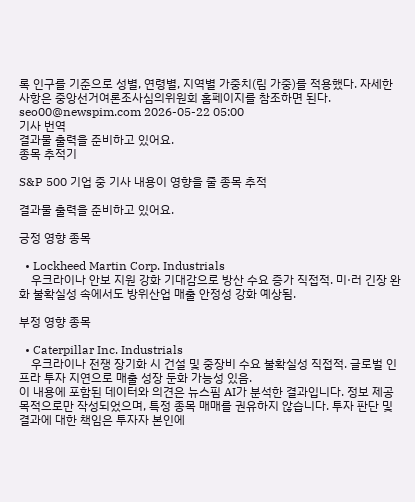록 인구를 기준으로 성별, 연령별, 지역별 가중치(림 가중)를 적용했다. 자세한 사항은 중앙선거여론조사심의위원회 홈페이지를 참조하면 된다. seo00@newspim.com 2026-05-22 05:00
기사 번역
결과물 출력을 준비하고 있어요.
종목 추적기

S&P 500 기업 중 기사 내용이 영향을 줄 종목 추적

결과물 출력을 준비하고 있어요.

긍정 영향 종목

  • Lockheed Martin Corp. Industrials
    우크라이나 안보 지원 강화 기대감으로 방산 수요 증가 직접적. 미·러 긴장 완화 불확실성 속에서도 방위산업 매출 안정성 강화 예상됨.

부정 영향 종목

  • Caterpillar Inc. Industrials
    우크라이나 전쟁 장기화 시 건설 및 중장비 수요 불확실성 직접적. 글로벌 인프라 투자 지연으로 매출 성장 둔화 가능성 있음.
이 내용에 포함된 데이터와 의견은 뉴스핌 AI가 분석한 결과입니다. 정보 제공 목적으로만 작성되었으며, 특정 종목 매매를 권유하지 않습니다. 투자 판단 및 결과에 대한 책임은 투자자 본인에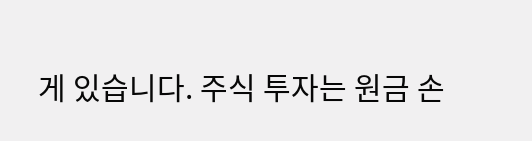게 있습니다. 주식 투자는 원금 손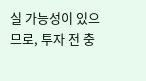실 가능성이 있으므로, 투자 전 충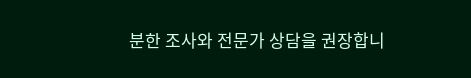분한 조사와 전문가 상담을 권장합니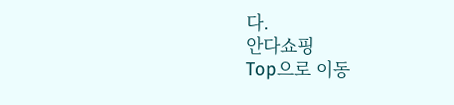다.
안다쇼핑
Top으로 이동